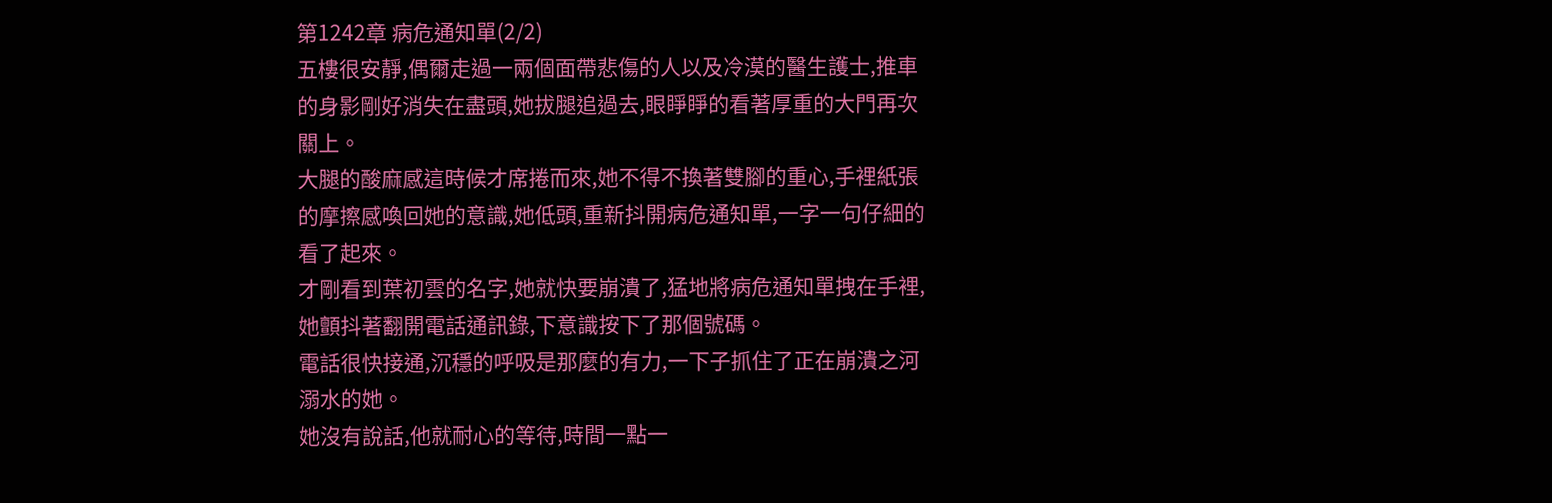第1242章 病危通知單(2/2)
五樓很安靜,偶爾走過一兩個面帶悲傷的人以及冷漠的醫生護士,推車的身影剛好消失在盡頭,她拔腿追過去,眼睜睜的看著厚重的大門再次關上。
大腿的酸麻感這時候才席捲而來,她不得不換著雙腳的重心,手裡紙張的摩擦感喚回她的意識,她低頭,重新抖開病危通知單,一字一句仔細的看了起來。
才剛看到葉初雲的名字,她就快要崩潰了,猛地將病危通知單拽在手裡,她顫抖著翻開電話通訊錄,下意識按下了那個號碼。
電話很快接通,沉穩的呼吸是那麼的有力,一下子抓住了正在崩潰之河溺水的她。
她沒有說話,他就耐心的等待,時間一點一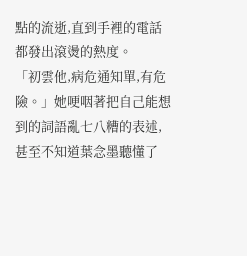點的流逝,直到手裡的電話都發出滾燙的熱度。
「初雲他,病危通知單,有危險。」她哽咽著把自己能想到的詞語亂七八糟的表述,甚至不知道葉念墨聽懂了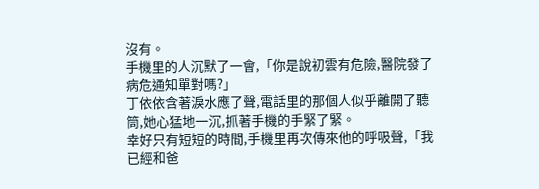沒有。
手機里的人沉默了一會,「你是說初雲有危險,醫院發了病危通知單對嗎?」
丁依依含著淚水應了聲,電話里的那個人似乎離開了聽筒,她心猛地一沉,抓著手機的手緊了緊。
幸好只有短短的時間,手機里再次傳來他的呼吸聲,「我已經和爸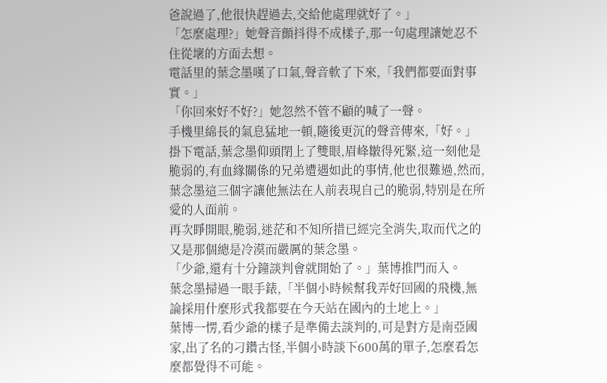爸說過了,他很快趕過去,交給他處理就好了。」
「怎麼處理?」她聲音顫抖得不成樣子,那一句處理讓她忍不住從壞的方面去想。
電話里的葉念墨嘆了口氣,聲音軟了下來,「我們都要面對事實。」
「你回來好不好?」她忽然不管不顧的喊了一聲。
手機里綿長的氣息猛地一頓,隨後更沉的聲音傳來,「好。」
掛下電話,葉念墨仰頭閉上了雙眼,眉峰皺得死緊,這一刻他是脆弱的,有血緣關係的兄弟遭遇如此的事情,他也很難過,然而,葉念墨這三個字讓他無法在人前表現自己的脆弱,特別是在所愛的人面前。
再次睜開眼,脆弱,迷茫和不知所措已經完全消失,取而代之的又是那個總是冷漠而嚴厲的葉念墨。
「少爺,還有十分鐘談判會就開始了。」葉博推門而入。
葉念墨掃過一眼手錶,「半個小時候幫我弄好回國的飛機,無論採用什麼形式我都要在今天站在國內的土地上。」
葉博一愣,看少爺的樣子是準備去談判的,可是對方是南亞國家,出了名的刁鑽古怪,半個小時談下600萬的單子,怎麼看怎麼都覺得不可能。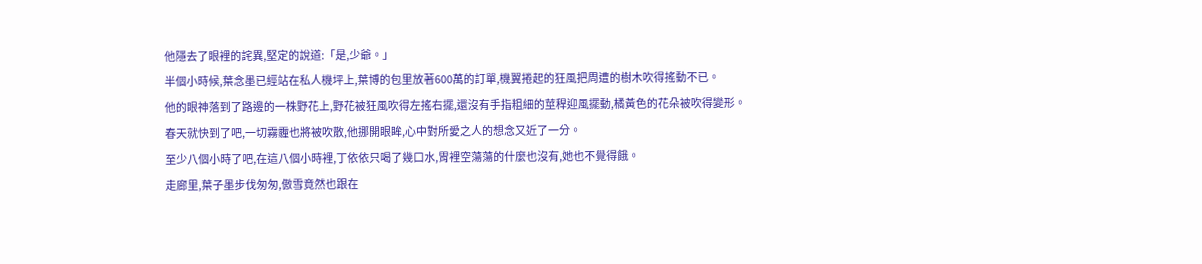他隱去了眼裡的詫異,堅定的說道:「是,少爺。」
半個小時候,葉念墨已經站在私人機坪上,葉博的包里放著600萬的訂單,機翼捲起的狂風把周遭的樹木吹得搖動不已。
他的眼神落到了路邊的一株野花上,野花被狂風吹得左搖右擺,還沒有手指粗細的莖稈迎風擺動,橘黃色的花朵被吹得變形。
春天就快到了吧,一切霧霾也將被吹散,他挪開眼眸,心中對所愛之人的想念又近了一分。
至少八個小時了吧,在這八個小時裡,丁依依只喝了幾口水,胃裡空蕩蕩的什麼也沒有,她也不覺得餓。
走廊里,葉子墨步伐匆匆,傲雪竟然也跟在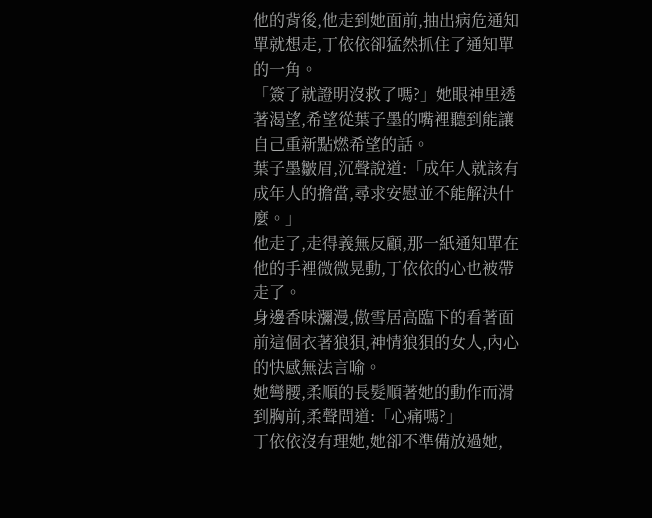他的背後,他走到她面前,抽出病危通知單就想走,丁依依卻猛然抓住了通知單的一角。
「簽了就證明沒救了嗎?」她眼神里透著渴望,希望從葉子墨的嘴裡聽到能讓自己重新點燃希望的話。
葉子墨皺眉,沉聲說道:「成年人就該有成年人的擔當,尋求安慰並不能解決什麼。」
他走了,走得義無反顧,那一紙通知單在他的手裡微微晃動,丁依依的心也被帶走了。
身邊香味瀰漫,傲雪居高臨下的看著面前這個衣著狼狽,神情狼狽的女人,內心的快感無法言喻。
她彎腰,柔順的長髮順著她的動作而滑到胸前,柔聲問道:「心痛嗎?」
丁依依沒有理她,她卻不準備放過她,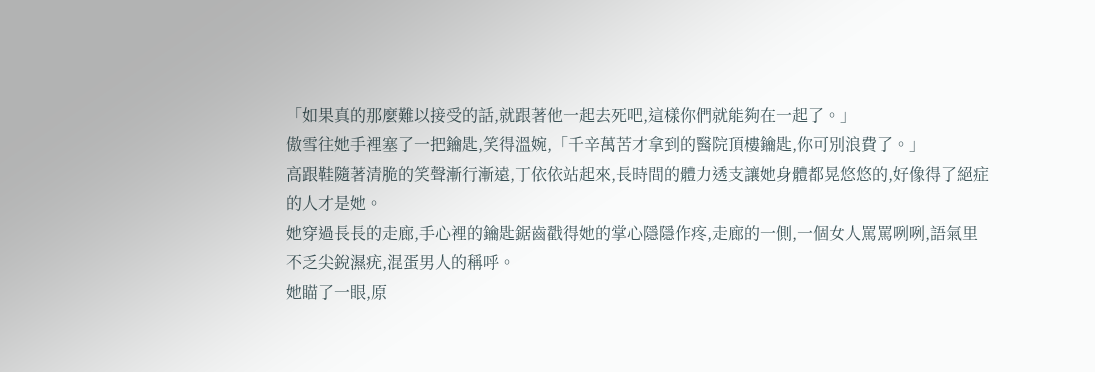「如果真的那麼難以接受的話,就跟著他一起去死吧,這樣你們就能夠在一起了。」
傲雪往她手裡塞了一把鑰匙,笑得溫婉,「千辛萬苦才拿到的醫院頂樓鑰匙,你可別浪費了。」
高跟鞋隨著清脆的笑聲漸行漸遠,丁依依站起來,長時間的體力透支讓她身體都晃悠悠的,好像得了絕症的人才是她。
她穿過長長的走廊,手心裡的鑰匙鋸齒戳得她的掌心隱隱作疼,走廊的一側,一個女人罵罵咧咧,語氣里不乏尖銳濕疣,混蛋男人的稱呼。
她瞄了一眼,原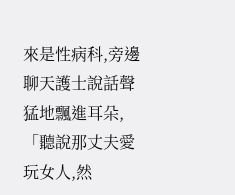來是性病科,旁邊聊天護士說話聲猛地飄進耳朵,「聽說那丈夫愛玩女人,然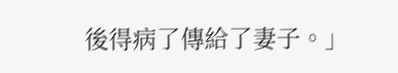後得病了傳給了妻子。」